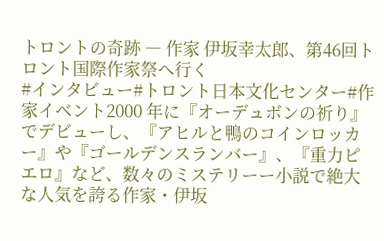トロントの奇跡 ― 作家 伊坂幸太郎、第46回トロント国際作家祭へ行く
#インタビュー#トロント日本文化センター#作家イベント2000 年に『オーデュボンの祈り』でデビューし、『アヒルと鴨のコインロッカー』や『ゴールデンスランバー』、『重力ピエロ』など、数々のミステリーー小説で絶大な人気を誇る作家・伊坂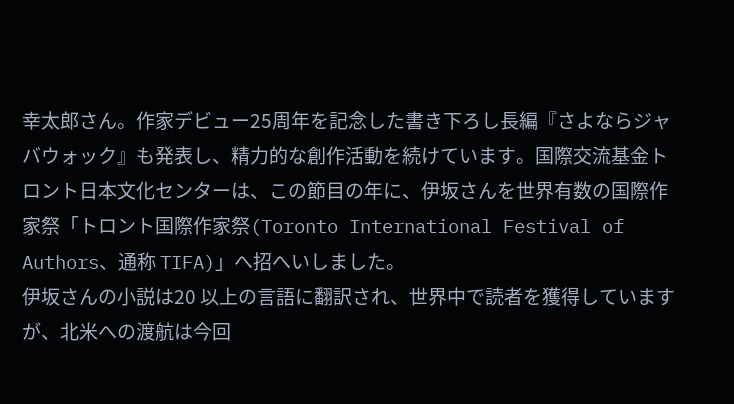幸太郎さん。作家デビュー25周年を記念した書き下ろし長編『さよならジャバウォック』も発表し、精力的な創作活動を続けています。国際交流基金トロント日本文化センターは、この節目の年に、伊坂さんを世界有数の国際作家祭「トロント国際作家祭(Toronto International Festival of Authors、通称 TIFA)」へ招へいしました。
伊坂さんの小説は20 以上の言語に翻訳され、世界中で読者を獲得していますが、北米への渡航は今回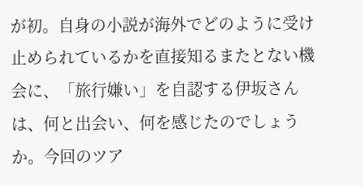が初。自身の小説が海外でどのように受け止められているかを直接知るまたとない機会に、「旅行嫌い」を自認する伊坂さんは、何と出会い、何を感じたのでしょうか。今回のツア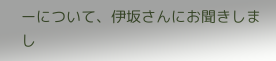ーについて、伊坂さんにお聞きしまし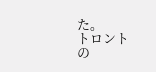た。
トロントの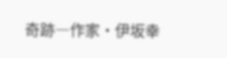奇跡―作家・伊坂幸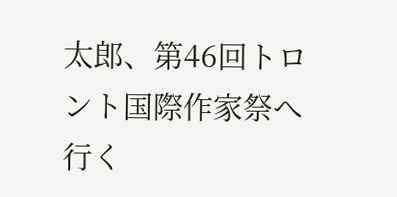太郎、第46回トロント国際作家祭へ行く